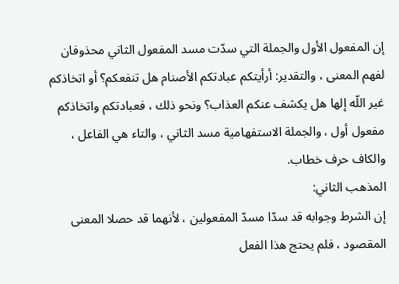إن المفعول الأول والجملة التي سدّت مسد المفعول الثاني محذوفان لفهم المعنى ، والتقدير: أرأيتكم عبادتكم الأصنام هل تنفعكم؟ أو اتخاذكم غير اللّه إلها هل يكشف عنكم العذاب؟ ونحو ذلك ، فعبادتكم واتخاذكم مفعول أول ، والجملة الاستفهامية مسد الثاني ، والتاء هي الفاعل ، والكاف حرف خطاب.
المذهب الثاني:
إن الشرط وجوابه قد سدّا مسدّ المفعولين ، لأنهما قد حصلا المعنى المقصود ، فلم يحتج هذا الفعل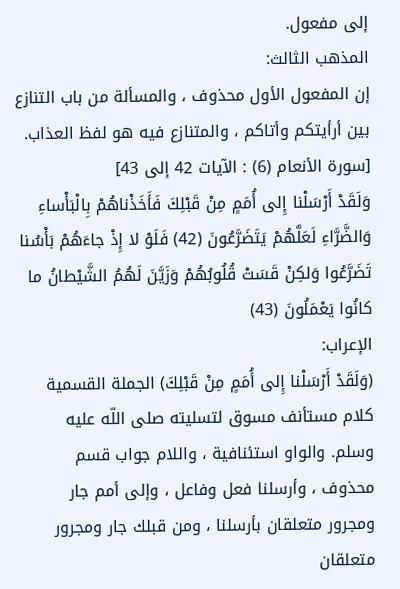إلى مفعول.
المذهب الثالث:
إن المفعول الأول محذوف ، والمسألة من باب التنازع بين أرأيتكم وأتاكم ، والمتنازع فيه هو لفظ العذاب.
[سورة الأنعام (6) : الآيات 42 إلى 43]
وَلَقَدْ أَرْسَلْنا إِلى أُمَمٍ مِنْ قَبْلِكَ فَأَخَذْناهُمْ بِالْبَأْساءِ وَالضَّرَّاءِ لَعَلَّهُمْ يَتَضَرَّعُونَ (42) فَلَوْ لا إِذْ جاءَهُمْ بَأْسُنا تَضَرَّعُوا وَلكِنْ قَسَتْ قُلُوبُهُمْ وَزَيَّنَ لَهُمُ الشَّيْطانُ ما كانُوا يَعْمَلُونَ (43)
الإعراب:
(وَلَقَدْ أَرْسَلْنا إِلى أُمَمٍ مِنْ قَبْلِكَ) الجملة القسمية كلام مستأنف مسوق لتسليته صلى اللّه عليه وسلم. والواو استئنافية ، واللام جواب قسم محذوف ، وأرسلنا فعل وفاعل ، وإلى أمم جار ومجرور متعلقان بأرسلنا ، ومن قبلك جار ومجرور متعلقان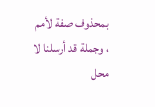بمحذوف صفة لأمم ، وجملة قد أرسلنا لا محل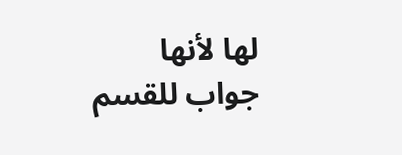لها لأنها جواب للقسم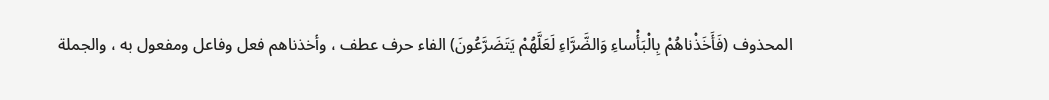المحذوف (فَأَخَذْناهُمْ بِالْبَأْساءِ وَالضَّرَّاءِ لَعَلَّهُمْ يَتَضَرَّعُونَ) الفاء حرف عطف ، وأخذناهم فعل وفاعل ومفعول به ، والجملة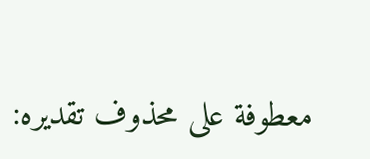معطوفة على محذوف تقديره: